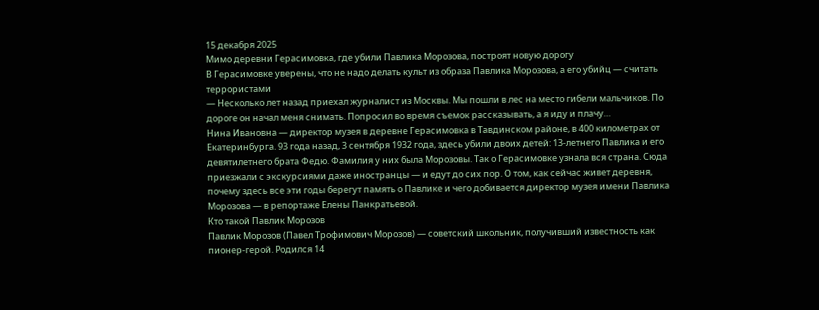15 декабря 2025
Мимо деревни Герасимовка, где убили Павлика Морозова, построят новую дорогу
В Герасимовке уверены, что не надо делать культ из образа Павлика Морозова, а его убийц — считать террористами
— Несколько лет назад приехал журналист из Москвы. Мы пошли в лес на место гибели мальчиков. По дороге он начал меня снимать. Попросил во время съемок рассказывать, а я иду и плачу…
Нина Ивановна — директор музея в деревне Герасимовка в Тавдинском районе, в 400 километрах от Екатеринбурга. 93 года назад, 3 сентября 1932 года, здесь убили двоих детей: 13-летнего Павлика и его девятилетнего брата Федю. Фамилия у них была Морозовы. Так о Герасимовке узнала вся страна. Сюда приезжали с экскурсиями даже иностранцы — и едут до сих пор. О том, как сейчас живет деревня, почему здесь все эти годы берегут память о Павлике и чего добивается директор музея имени Павлика Морозова — в репортаже Елены Панкратьевой.
Кто такой Павлик Морозов
Павлик Морозов (Павел Трофимович Морозов) — советский школьник, получивший известность как пионер-герой. Родился 14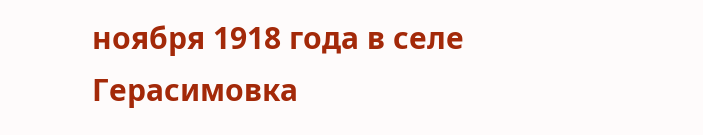ноября 1918 года в селе Герасимовка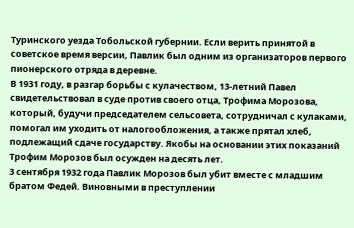Туринского уезда Тобольской губернии. Если верить принятой в советское время версии, Павлик был одним из организаторов первого пионерского отряда в деревне.
В 1931 году, в разгар борьбы с кулачеством, 13-летний Павел свидетельствовал в суде против своего отца, Трофима Морозова, который, будучи председателем сельсовета, сотрудничал с кулаками, помогал им уходить от налогообложения, а также прятал хлеб, подлежащий сдаче государству. Якобы на основании этих показаний Трофим Морозов был осужден на десять лет.
3 сентября 1932 года Павлик Морозов был убит вместе с младшим братом Федей. Виновными в преступлении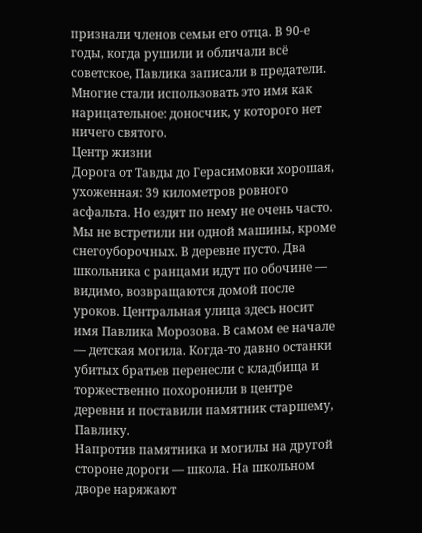признали членов семьи его отца. В 90-е годы, когда рушили и обличали всё советское, Павлика записали в предатели. Многие стали использовать это имя как нарицательное: доносчик, у которого нет ничего святого.
Центр жизни
Дорога от Тавды до Герасимовки хорошая, ухоженная: 39 километров ровного асфальта. Но ездят по нему не очень часто. Мы не встретили ни одной машины, кроме снегоуборочных. В деревне пусто. Два школьника с ранцами идут по обочине — видимо, возвращаются домой после уроков. Центральная улица здесь носит имя Павлика Морозова. В самом ее начале — детская могила. Когда-то давно останки убитых братьев перенесли с кладбища и торжественно похоронили в центре деревни и поставили памятник старшему, Павлику.
Напротив памятника и могилы на другой стороне дороги — школа. На школьном дворе наряжают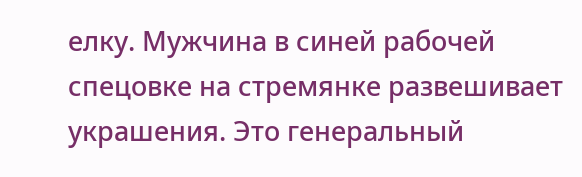елку. Мужчина в синей рабочей спецовке на стремянке развешивает украшения. Это генеральный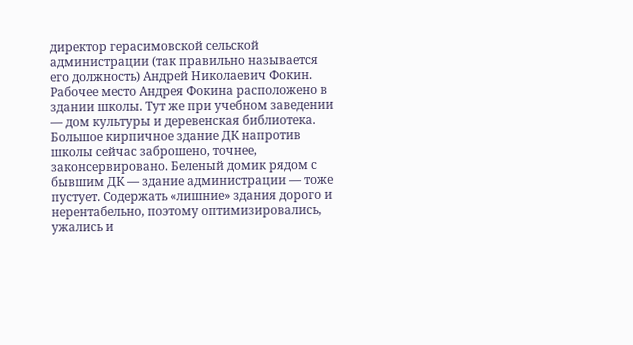директор герасимовской сельской администрации (так правильно называется его должность) Андрей Николаевич Фокин.
Рабочее место Андрея Фокина расположено в здании школы. Тут же при учебном заведении — дом культуры и деревенская библиотека.
Большое кирпичное здание ДК напротив школы сейчас заброшено, точнее, законсервировано. Беленый домик рядом с бывшим ДК — здание администрации — тоже пустует. Содержать «лишние» здания дорого и нерентабельно, поэтому оптимизировались, ужались и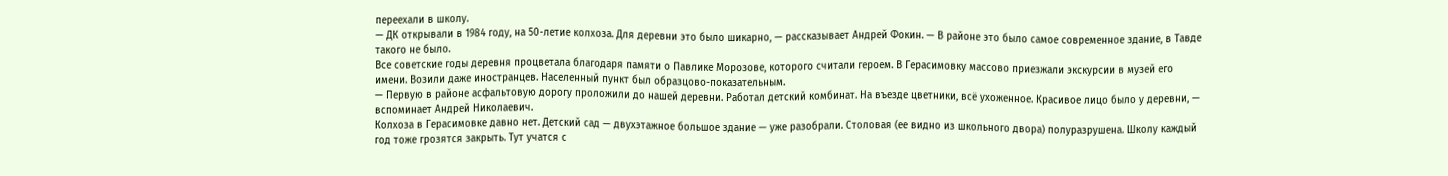переехали в школу.
— ДК открывали в 1984 году, на 50-летие колхоза. Для деревни это было шикарно, — рассказывает Андрей Фокин. — В районе это было самое современное здание, в Тавде такого не было.
Все советские годы деревня процветала благодаря памяти о Павлике Морозове, которого считали героем. В Герасимовку массово приезжали экскурсии в музей его имени. Возили даже иностранцев. Населенный пункт был образцово-показательным.
— Первую в районе асфальтовую дорогу проложили до нашей деревни. Работал детский комбинат. На въезде цветники, всё ухоженное. Красивое лицо было у деревни, — вспоминает Андрей Николаевич.
Колхоза в Герасимовке давно нет. Детский сад — двухэтажное большое здание — уже разобрали. Столовая (ее видно из школьного двора) полуразрушена. Школу каждый год тоже грозятся закрыть. Тут учатся с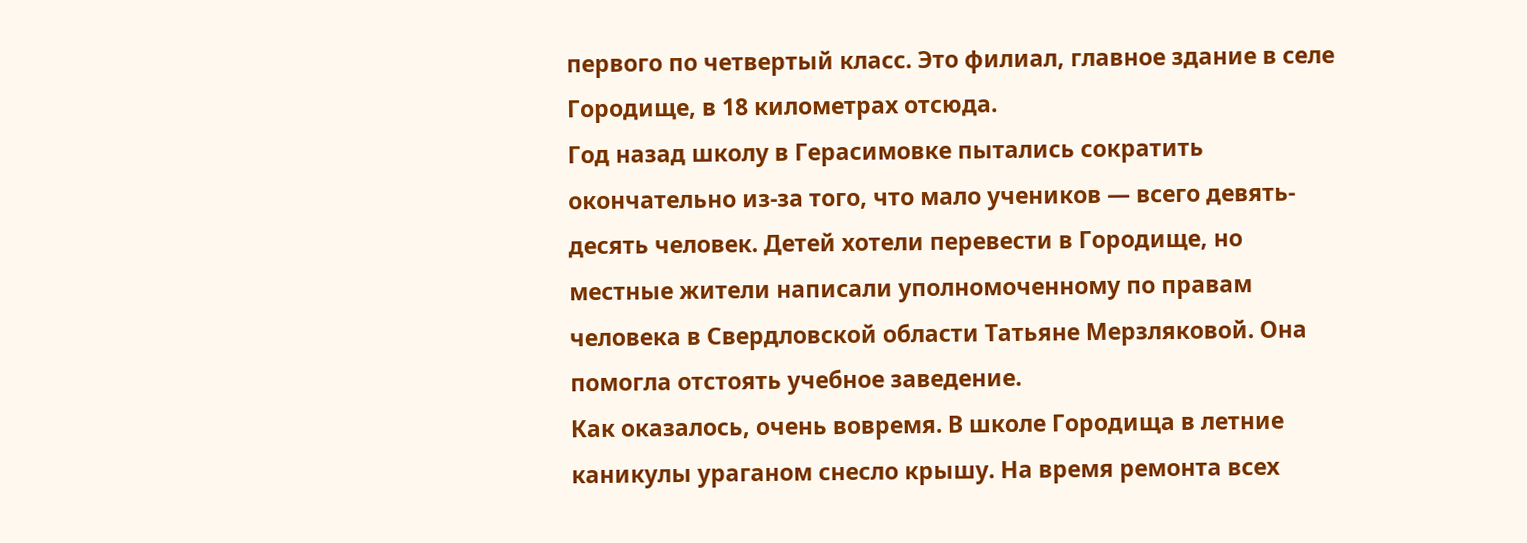первого по четвертый класс. Это филиал, главное здание в селе Городище, в 18 километрах отсюда.
Год назад школу в Герасимовке пытались сократить окончательно из-за того, что мало учеников — всего девять-десять человек. Детей хотели перевести в Городище, но местные жители написали уполномоченному по правам человека в Свердловской области Татьяне Мерзляковой. Она помогла отстоять учебное заведение.
Как оказалось, очень вовремя. В школе Городища в летние каникулы ураганом снесло крышу. На время ремонта всех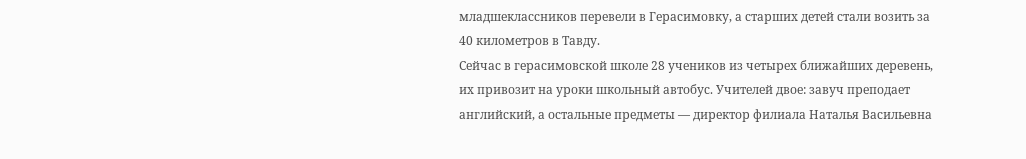младшеклассников перевели в Герасимовку, а старших детей стали возить за 40 километров в Тавду.
Сейчас в герасимовской школе 28 учеников из четырех ближайших деревень, их привозит на уроки школьный автобус. Учителей двое: завуч преподает английский, а остальные предметы — директор филиала Наталья Васильевна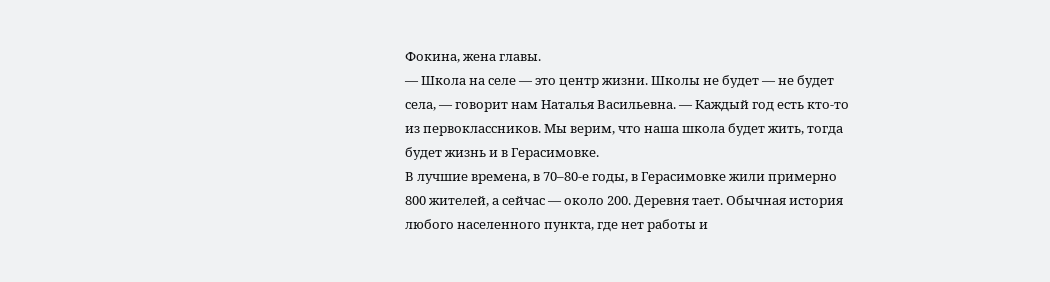Фокина, жена главы.
— Школа на селе — это центр жизни. Школы не будет — не будет села, — говорит нам Наталья Васильевна. — Каждый год есть кто-то из первоклассников. Мы верим, что наша школа будет жить, тогда будет жизнь и в Герасимовке.
В лучшие времена, в 70–80-е годы, в Герасимовке жили примерно 800 жителей, а сейчас — около 200. Деревня тает. Обычная история любого населенного пункта, где нет работы и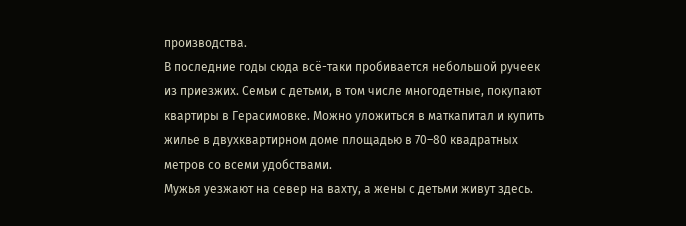производства.
В последние годы сюда всё-таки пробивается небольшой ручеек из приезжих. Семьи с детьми, в том числе многодетные, покупают квартиры в Герасимовке. Можно уложиться в маткапитал и купить жилье в двухквартирном доме площадью в 70–80 квадратных метров со всеми удобствами.
Мужья уезжают на север на вахту, а жены с детьми живут здесь.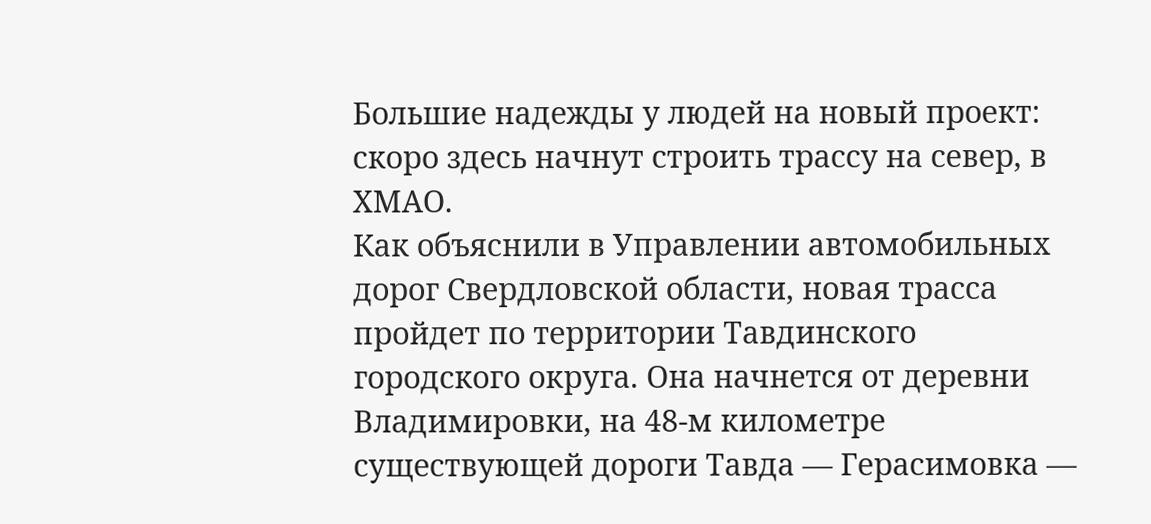Большие надежды у людей на новый проект: скоро здесь начнут строить трассу на север, в ХМАО.
Как объяснили в Управлении автомобильных дорог Свердловской области, новая трасса пройдет по территории Тавдинского городского округа. Она начнется от деревни Владимировки, на 48-м километре существующей дороги Тавда — Герасимовка —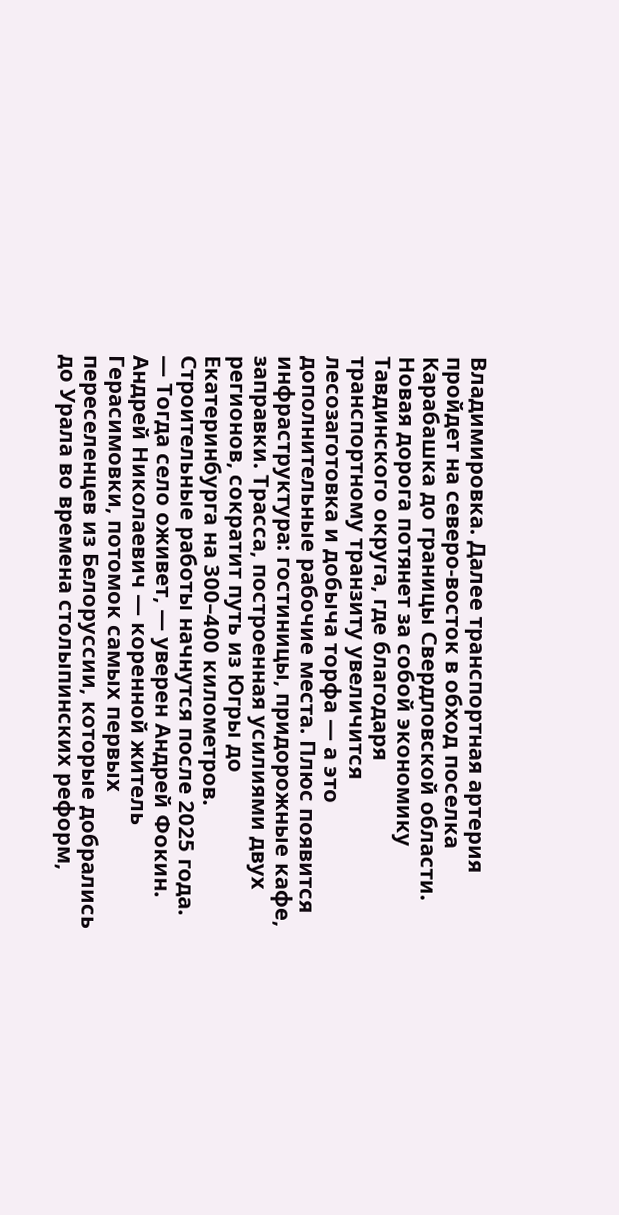Владимировка. Далее транспортная артерия пройдет на северо-восток в обход поселка Карабашка до границы Свердловской области.
Новая дорога потянет за собой экономику Тавдинского округа, где благодаря транспортному транзиту увеличится лесозаготовка и добыча торфа — а это дополнительные рабочие места. Плюс появится инфраструктура: гостиницы, придорожные кафе, заправки. Трасса, построенная усилиями двух регионов, сократит путь из Югры до Екатеринбурга на 300–400 километров. Строительные работы начнутся после 2025 года.
— Тогда село оживет, — уверен Андрей Фокин.
Андрей Николаевич — коренной житель Герасимовки, потомок самых первых переселенцев из Белоруссии, которые добрались до Урала во времена столыпинских реформ,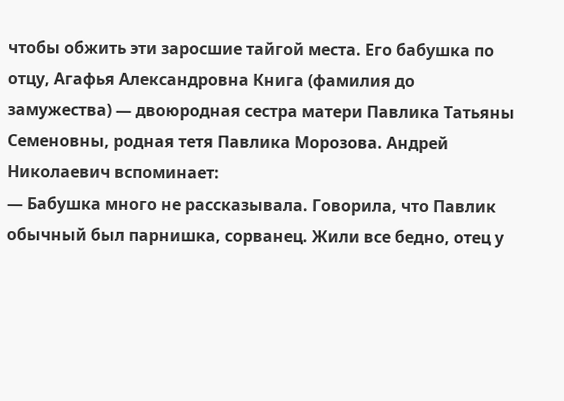чтобы обжить эти заросшие тайгой места. Его бабушка по отцу, Агафья Александровна Книга (фамилия до замужества) — двоюродная сестра матери Павлика Татьяны Семеновны, родная тетя Павлика Морозова. Андрей Николаевич вспоминает:
— Бабушка много не рассказывала. Говорила, что Павлик обычный был парнишка, сорванец. Жили все бедно, отец у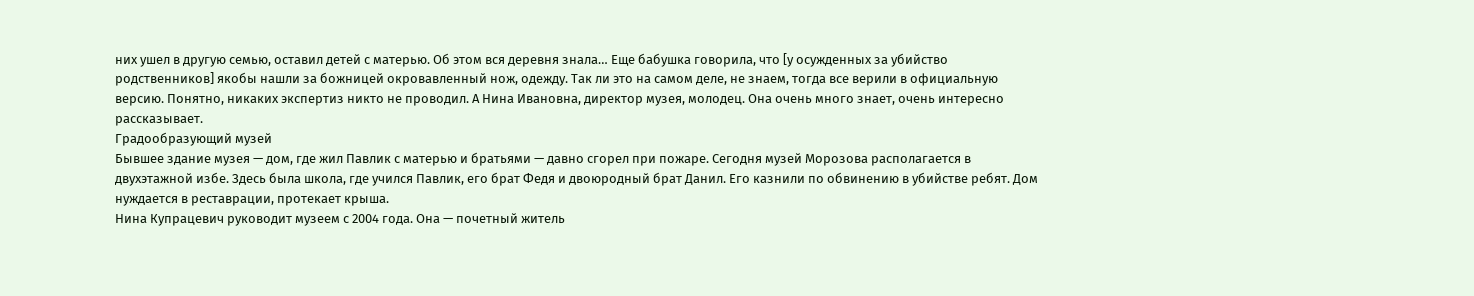них ушел в другую семью, оставил детей с матерью. Об этом вся деревня знала… Еще бабушка говорила, что [у осужденных за убийство родственников] якобы нашли за божницей окровавленный нож, одежду. Так ли это на самом деле, не знаем, тогда все верили в официальную версию. Понятно, никаких экспертиз никто не проводил. А Нина Ивановна, директор музея, молодец. Она очень много знает, очень интересно рассказывает.
Градообразующий музей
Бывшее здание музея — дом, где жил Павлик с матерью и братьями — давно сгорел при пожаре. Сегодня музей Морозова располагается в двухэтажной избе. Здесь была школа, где учился Павлик, его брат Федя и двоюродный брат Данил. Его казнили по обвинению в убийстве ребят. Дом нуждается в реставрации, протекает крыша.
Нина Купрацевич руководит музеем с 2004 года. Она — почетный житель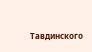Тавдинского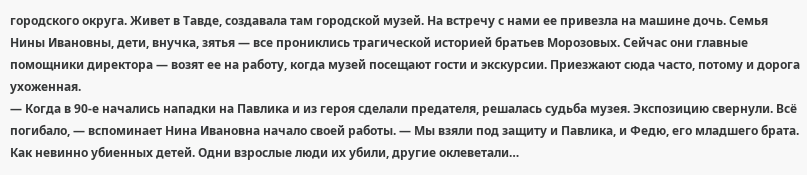городского округа. Живет в Тавде, создавала там городской музей. На встречу с нами ее привезла на машине дочь. Семья Нины Ивановны, дети, внучка, зятья — все прониклись трагической историей братьев Морозовых. Сейчас они главные помощники директора — возят ее на работу, когда музей посещают гости и экскурсии. Приезжают сюда часто, потому и дорога ухоженная.
— Когда в 90-е начались нападки на Павлика и из героя сделали предателя, решалась судьба музея. Экспозицию свернули. Всё погибало, — вспоминает Нина Ивановна начало своей работы. — Мы взяли под защиту и Павлика, и Федю, его младшего брата. Как невинно убиенных детей. Одни взрослые люди их убили, другие оклеветали…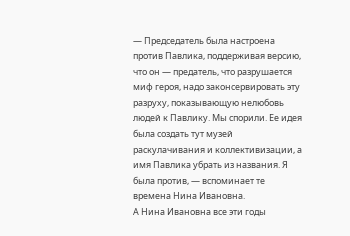— Председатель была настроена против Павлика, поддерживая версию, что он — предатель, что разрушается миф героя, надо законсервировать эту разруху, показывающую нелюбовь людей к Павлику. Мы спорили. Ее идея была создать тут музей раскулачивания и коллективизации, а имя Павлика убрать из названия. Я была против, — вспоминает те времена Нина Ивановна.
А Нина Ивановна все эти годы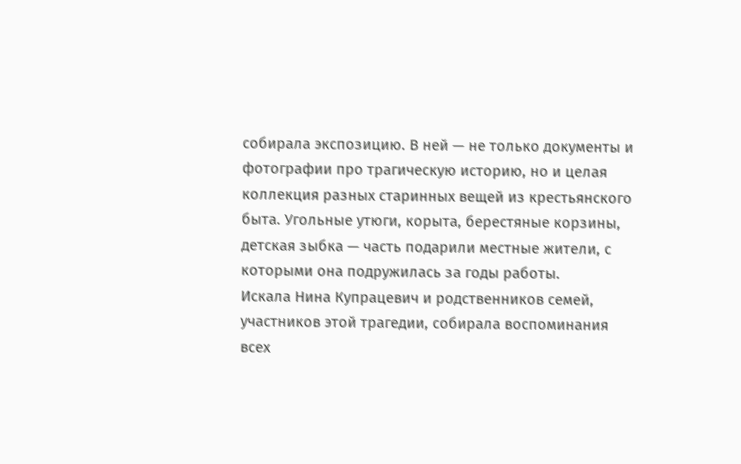собирала экспозицию. В ней — не только документы и фотографии про трагическую историю, но и целая коллекция разных старинных вещей из крестьянского быта. Угольные утюги, корыта, берестяные корзины, детская зыбка — часть подарили местные жители, с которыми она подружилась за годы работы.
Искала Нина Купрацевич и родственников семей, участников этой трагедии, собирала воспоминания всех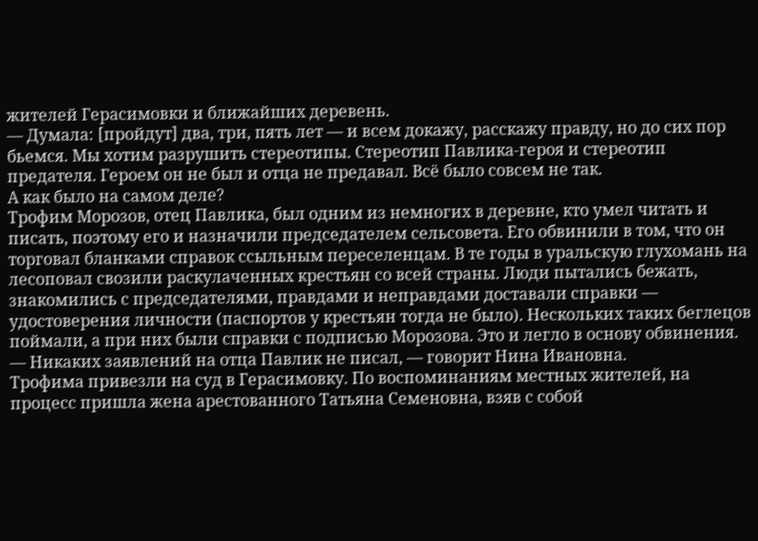жителей Герасимовки и ближайших деревень.
— Думала: [пройдут] два, три, пять лет — и всем докажу, расскажу правду, но до сих пор бьемся. Мы хотим разрушить стереотипы. Стереотип Павлика-героя и стереотип предателя. Героем он не был и отца не предавал. Всё было совсем не так.
А как было на самом деле?
Трофим Морозов, отец Павлика, был одним из немногих в деревне, кто умел читать и писать, поэтому его и назначили председателем сельсовета. Его обвинили в том, что он торговал бланками справок ссыльным переселенцам. В те годы в уральскую глухомань на лесоповал свозили раскулаченных крестьян со всей страны. Люди пытались бежать, знакомились с председателями, правдами и неправдами доставали справки — удостоверения личности (паспортов у крестьян тогда не было). Нескольких таких беглецов поймали, а при них были справки с подписью Морозова. Это и легло в основу обвинения.
— Никаких заявлений на отца Павлик не писал, — говорит Нина Ивановна.
Трофима привезли на суд в Герасимовку. По воспоминаниям местных жителей, на процесс пришла жена арестованного Татьяна Семеновна, взяв с собой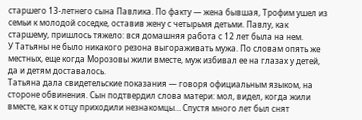старшего 13-летнего сына Павлика. По факту — жена бывшая, Трофим ушел из семьи к молодой соседке, оставив жену с четырьмя детьми. Павлу, как старшему, пришлось тяжело: вся домашняя работа с 12 лет была на нем.
У Татьяны не было никакого резона выгораживать мужа. По словам опять же местных, еще когда Морозовы жили вместе, муж избивал ее на глазах у детей, да и детям доставалось.
Татьяна дала свидетельские показания — говоря официальным языком, на стороне обвинения. Сын подтвердил слова матери: мол, видел, когда жили вместе, как к отцу приходили незнакомцы… Спустя много лет был снят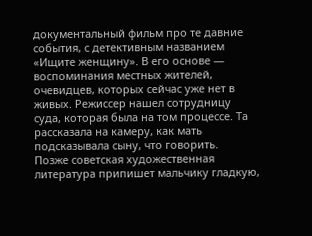документальный фильм про те давние события, с детективным названием «Ищите женщину». В его основе — воспоминания местных жителей, очевидцев, которых сейчас уже нет в живых. Режиссер нашел сотрудницу суда, которая была на том процессе. Та рассказала на камеру, как мать подсказывала сыну, что говорить.
Позже советская художественная литература припишет мальчику гладкую,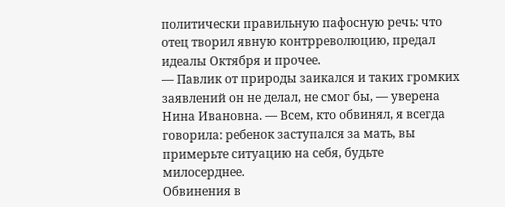политически правильную пафосную речь: что отец творил явную контрреволюцию, предал идеалы Октября и прочее.
— Павлик от природы заикался и таких громких заявлений он не делал, не смог бы, — уверена Нина Ивановна. — Всем, кто обвинял, я всегда говорила: ребенок заступался за мать, вы примерьте ситуацию на себя, будьте милосерднее.
Обвинения в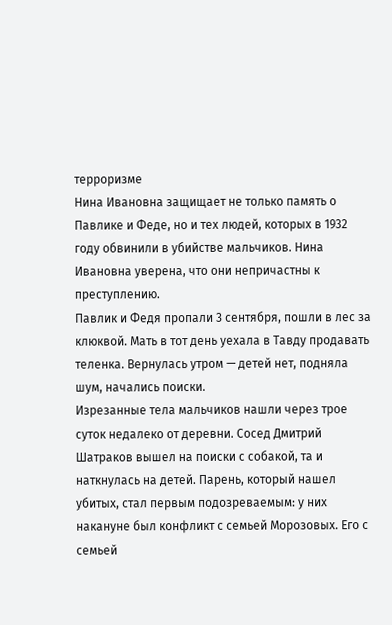терроризме
Нина Ивановна защищает не только память о Павлике и Феде, но и тех людей, которых в 1932 году обвинили в убийстве мальчиков. Нина Ивановна уверена, что они непричастны к преступлению.
Павлик и Федя пропали 3 сентября, пошли в лес за клюквой. Мать в тот день уехала в Тавду продавать теленка. Вернулась утром — детей нет, подняла шум, начались поиски.
Изрезанные тела мальчиков нашли через трое суток недалеко от деревни. Сосед Дмитрий Шатраков вышел на поиски с собакой, та и наткнулась на детей. Парень, который нашел убитых, стал первым подозреваемым: у них накануне был конфликт с семьей Морозовых. Его с семьей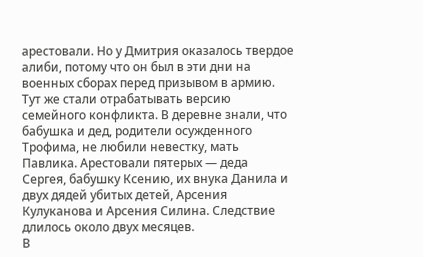арестовали. Но у Дмитрия оказалось твердое алиби, потому что он был в эти дни на военных сборах перед призывом в армию.
Тут же стали отрабатывать версию семейного конфликта. В деревне знали, что бабушка и дед, родители осужденного Трофима, не любили невестку, мать Павлика. Арестовали пятерых — деда Сергея, бабушку Ксению, их внука Данила и двух дядей убитых детей, Арсения Кулуканова и Арсения Силина. Следствие длилось около двух месяцев.
В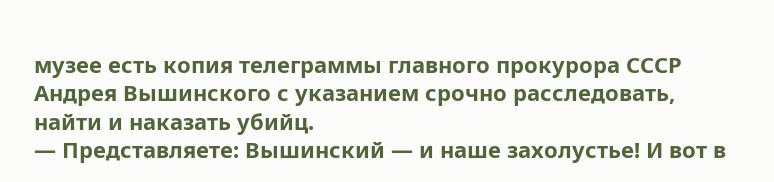музее есть копия телеграммы главного прокурора СССР Андрея Вышинского с указанием срочно расследовать, найти и наказать убийц.
— Представляете: Вышинский — и наше захолустье! И вот в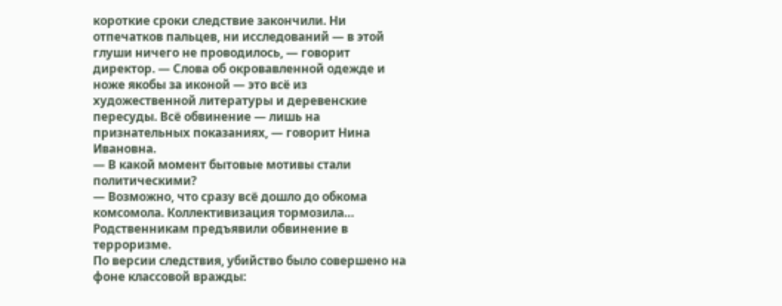короткие сроки следствие закончили. Ни отпечатков пальцев, ни исследований — в этой глуши ничего не проводилось, — говорит директор. — Слова об окровавленной одежде и ноже якобы за иконой — это всё из художественной литературы и деревенские пересуды. Всё обвинение — лишь на признательных показаниях, — говорит Нина Ивановна.
— В какой момент бытовые мотивы стали политическими?
— Возможно, что сразу всё дошло до обкома комсомола. Коллективизация тормозила…
Родственникам предъявили обвинение в терроризме.
По версии следствия, убийство было совершено на фоне классовой вражды: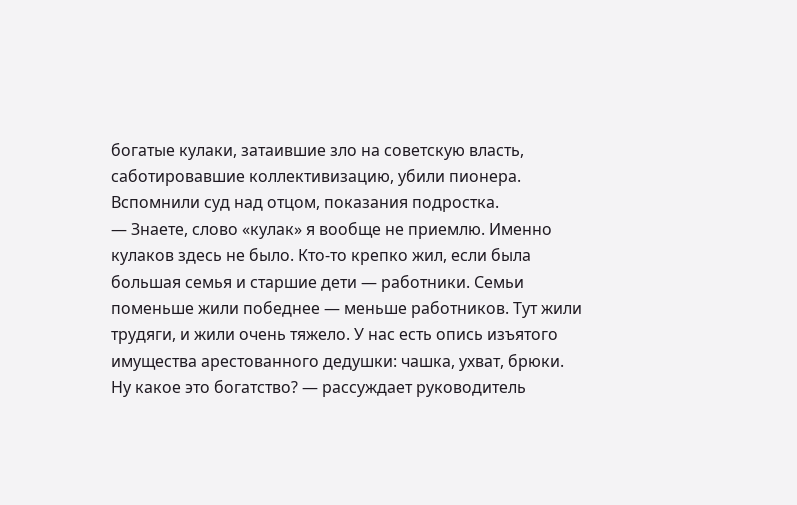богатые кулаки, затаившие зло на советскую власть, саботировавшие коллективизацию, убили пионера. Вспомнили суд над отцом, показания подростка.
— Знаете, слово «кулак» я вообще не приемлю. Именно кулаков здесь не было. Кто-то крепко жил, если была большая семья и старшие дети — работники. Семьи поменьше жили победнее — меньше работников. Тут жили трудяги, и жили очень тяжело. У нас есть опись изъятого имущества арестованного дедушки: чашка, ухват, брюки. Ну какое это богатство? — рассуждает руководитель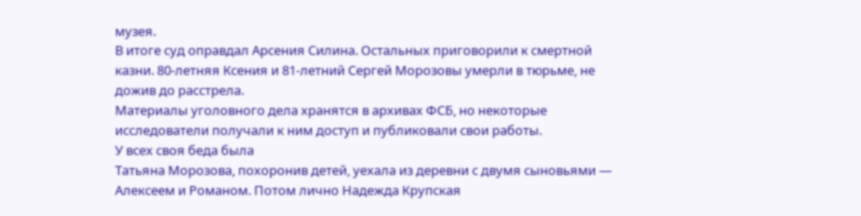музея.
В итоге суд оправдал Арсения Силина. Остальных приговорили к смертной казни. 80-летняя Ксения и 81-летний Сергей Морозовы умерли в тюрьме, не дожив до расстрела.
Материалы уголовного дела хранятся в архивах ФСБ, но некоторые исследователи получали к ним доступ и публиковали свои работы.
У всех своя беда была
Татьяна Морозова, похоронив детей, уехала из деревни с двумя сыновьями — Алексеем и Романом. Потом лично Надежда Крупская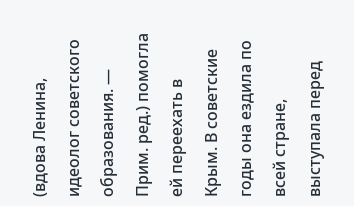(вдова Ленина, идеолог советского образования. — Прим. ред.) помогла ей переехать в Крым. В советские годы она ездила по всей стране, выступала перед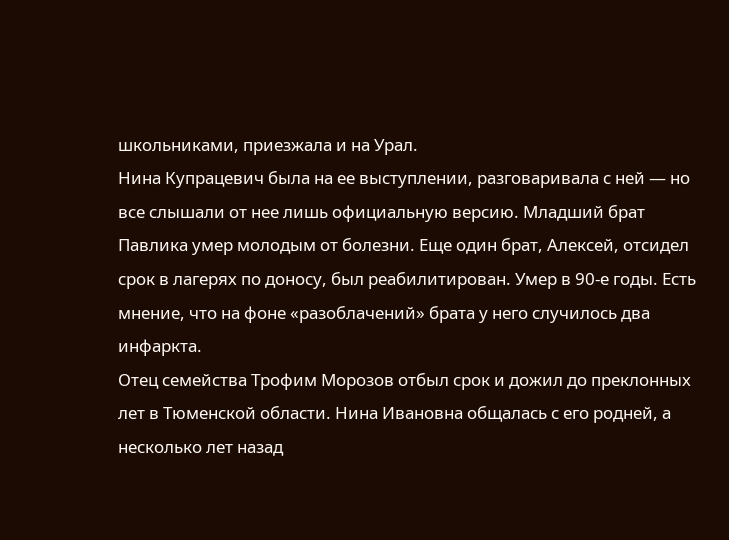школьниками, приезжала и на Урал.
Нина Купрацевич была на ее выступлении, разговаривала с ней — но все слышали от нее лишь официальную версию. Младший брат Павлика умер молодым от болезни. Еще один брат, Алексей, отсидел срок в лагерях по доносу, был реабилитирован. Умер в 90-е годы. Есть мнение, что на фоне «разоблачений» брата у него случилось два инфаркта.
Отец семейства Трофим Морозов отбыл срок и дожил до преклонных лет в Тюменской области. Нина Ивановна общалась с его родней, а несколько лет назад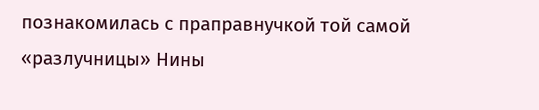познакомилась с праправнучкой той самой «разлучницы» Нины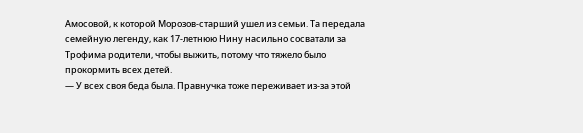Амосовой, к которой Морозов-старший ушел из семьи. Та передала семейную легенду, как 17-летнюю Нину насильно сосватали за Трофима родители, чтобы выжить, потому что тяжело было прокормить всех детей.
— У всех своя беда была. Правнучка тоже переживает из-за этой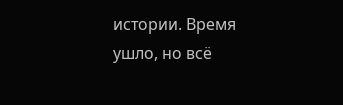истории. Время ушло, но всё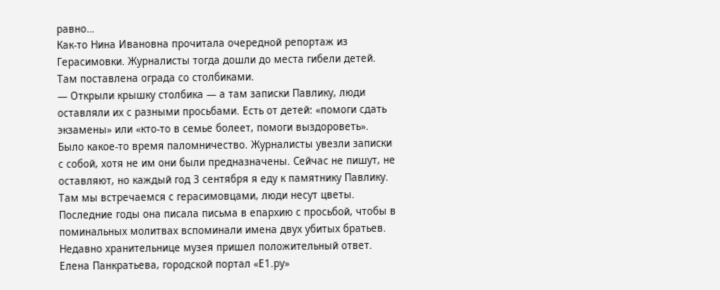равно…
Как-то Нина Ивановна прочитала очередной репортаж из Герасимовки. Журналисты тогда дошли до места гибели детей. Там поставлена ограда со столбиками.
— Открыли крышку столбика — а там записки Павлику, люди оставляли их с разными просьбами. Есть от детей: «помоги сдать экзамены» или «кто-то в семье болеет, помоги выздороветь». Было какое-то время паломничество. Журналисты увезли записки с собой, хотя не им они были предназначены. Сейчас не пишут, не оставляют, но каждый год 3 сентября я еду к памятнику Павлику. Там мы встречаемся с герасимовцами, люди несут цветы.
Последние годы она писала письма в епархию с просьбой, чтобы в поминальных молитвах вспоминали имена двух убитых братьев. Недавно хранительнице музея пришел положительный ответ.
Елена Панкратьева, городской портал «Е1.ру»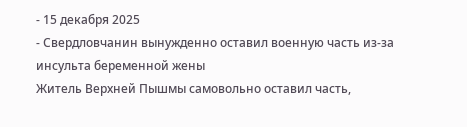- 15 декабря 2025
- Свердловчанин вынужденно оставил военную часть из-за инсульта беременной жены
Житель Верхней Пышмы самовольно оставил часть,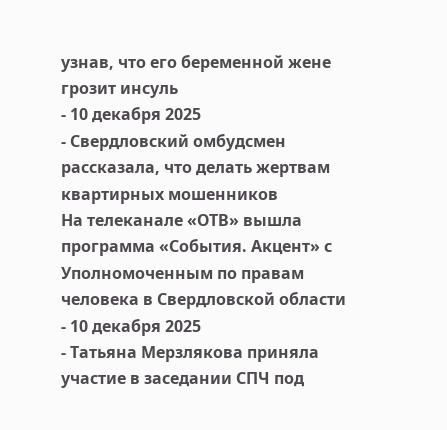узнав, что его беременной жене грозит инсуль
- 10 декабря 2025
- Свердловский омбудсмен рассказала, что делать жертвам квартирных мошенников
На телеканале «ОТВ» вышла программа «События. Акцент» с Уполномоченным по правам человека в Свердловской области
- 10 декабря 2025
- Татьяна Мерзлякова приняла участие в заседании СПЧ под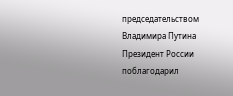председательством Владимира Путина
Президент России поблагодарил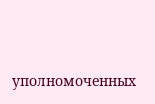уполномоченных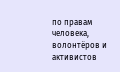по правам человека, волонтёров и активистов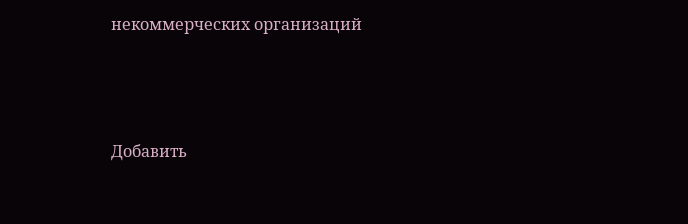некоммерческих организаций




Добавить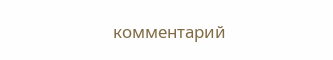комментарий